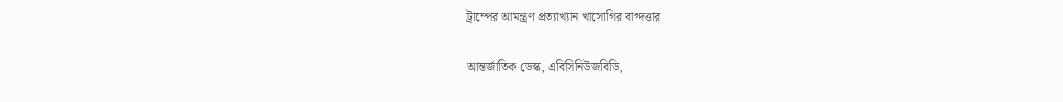ট্রাম্পের আমন্ত্রণ প্রত্যাখ্যান খাসোগির বাগ্দত্তার

আন্তর্জাতিক ডেস্ক, এবিসিনিউজবিডি,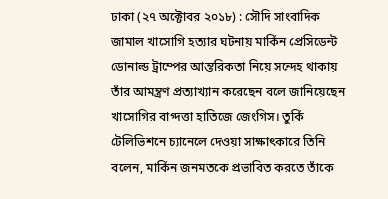ঢাকা (২৭ অক্টোবর ২০১৮) : সৌদি সাংবাদিক জামাল খাসোগি হত্যার ঘটনায় মার্কিন প্রেসিডেন্ট ডোনাল্ড ট্রাম্পের আন্তরিকতা নিয়ে সন্দেহ থাকায় তাঁর আমন্ত্রণ প্রত্যাখ্যান করেছেন বলে জানিয়েছেন খাসোগির বাগ্দত্তা হাতিজে জেংগিস। তুর্কি টেলিভিশনে চ্যানেলে দেওয়া সাক্ষাৎকারে তিনি বলেন, মার্কিন জনমতকে প্রভাবিত করতে তাঁকে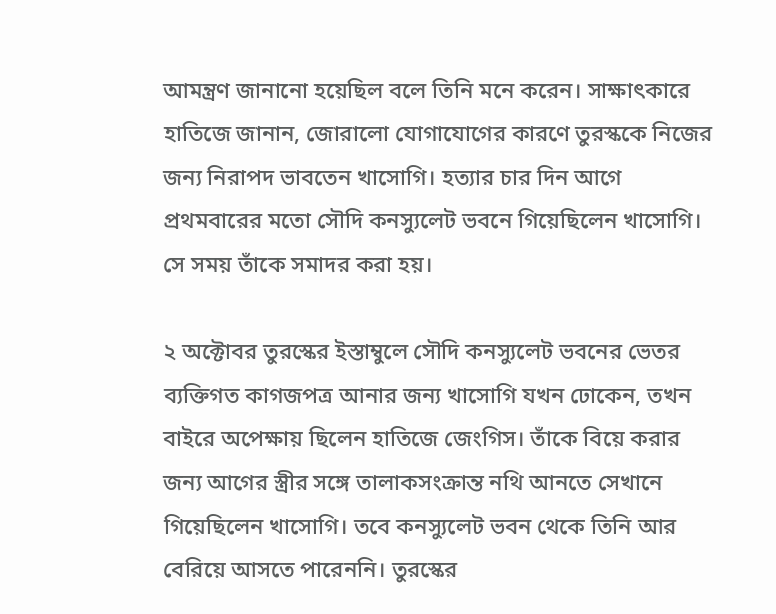আমন্ত্রণ জানানো হয়েছিল বলে তিনি মনে করেন। সাক্ষাৎকারে হাতিজে জানান, জোরালো যোগাযোগের কারণে তুরস্ককে নিজের জন্য নিরাপদ ভাবতেন খাসোগি। হত্যার চার দিন আগে প্রথমবারের মতো সৌদি কনস্যুলেট ভবনে গিয়েছিলেন খাসোগি। সে সময় তাঁকে সমাদর করা হয়।

২ অক্টোবর তুরস্কের ইস্তাম্বুলে সৌদি কনস্যুলেট ভবনের ভেতর ব্যক্তিগত কাগজপত্র আনার জন্য খাসোগি যখন ঢোকেন, তখন বাইরে অপেক্ষায় ছিলেন হাতিজে জেংগিস। তাঁকে বিয়ে করার জন্য আগের স্ত্রীর সঙ্গে তালাকসংক্রান্ত নথি আনতে সেখানে গিয়েছিলেন খাসোগি। তবে কনস্যুলেট ভবন থেকে তিনি আর বেরিয়ে আসতে পারেননি। তুরস্কের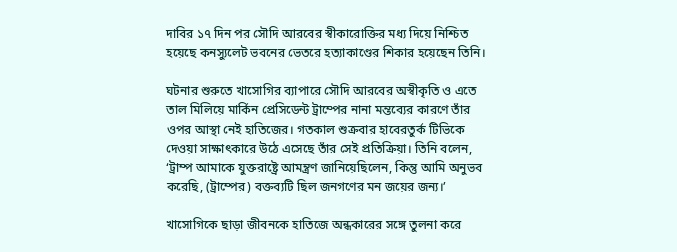দাবির ১৭ দিন পর সৌদি আরবের স্বীকারোক্তির মধ্য দিয়ে নিশ্চিত হয়েছে কনস্যুলেট ভবনের ভেতরে হত্যাকাণ্ডের শিকার হয়েছেন তিনি।

ঘটনার শুরুতে খাসোগির ব্যাপারে সৌদি আরবের অস্বীকৃতি ও এতে তাল মিলিয়ে মার্কিন প্রেসিডেন্ট ট্রাম্পের নানা মন্তব্যের কারণে তাঁর ওপর আস্থা নেই হাতিজের। গতকাল শুক্রবার হাবেরতুর্ক টিভিকে দেওয়া সাক্ষাৎকারে উঠে এসেছে তাঁর সেই প্রতিক্রিয়া। তিনি বলেন, ‘ট্রাম্প আমাকে যুক্তরাষ্ট্রে আমন্ত্রণ জানিয়েছিলেন, কিন্তু আমি অনুভব করেছি, (ট্রাম্পের) বক্তব্যটি ছিল জনগণের মন জয়ের জন্য।’

খাসোগিকে ছাড়া জীবনকে হাতিজে অন্ধকারের সঙ্গে তুলনা করে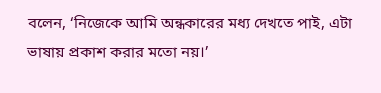বলেন, ‘নিজেকে আমি অন্ধকারের মধ্য দেখতে পাই, এটা ভাষায় প্রকাশ করার মতো নয়।’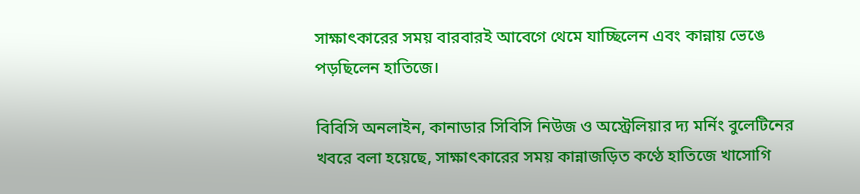সাক্ষাৎকারের সময় বারবারই আবেগে থেমে যাচ্ছিলেন এবং কান্নায় ভেঙে পড়ছিলেন হাতিজে।

বিবিসি অনলাইন, কানাডার সিবিসি নিউজ ও অস্ট্রেলিয়ার দ্য মর্নিং বুলেটিনের খবরে বলা হয়েছে, সাক্ষাৎকারের সময় কান্নাজড়িত কণ্ঠে হাতিজে খাসোগি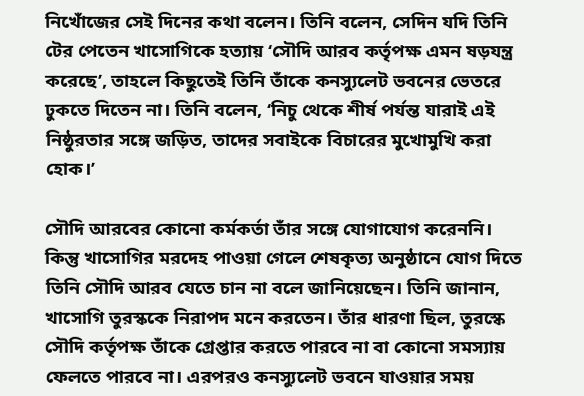নিখোঁজের সেই দিনের কথা বলেন। তিনি বলেন, সেদিন যদি তিনি টের পেতেন খাসোগিকে হত্যায় ‘সৌদি আরব কর্তৃপক্ষ এমন ষড়যন্ত্র করেছে’, তাহলে কিছুতেই তিনি তাঁকে কনস্যুলেট ভবনের ভেতরে ঢুকতে দিতেন না। তিনি বলেন, ‘নিচু থেকে শীর্ষ পর্যন্ত যারাই এই নিষ্ঠুরতার সঙ্গে জড়িত, তাদের সবাইকে বিচারের মুখোমুখি করা হোক।’

সৌদি আরবের কোনো কর্মকর্তা তাঁর সঙ্গে যোগাযোগ করেননি। কিন্তু খাসোগির মরদেহ পাওয়া গেলে শেষকৃত্য অনুষ্ঠানে যোগ দিতে তিনি সৌদি আরব যেতে চান না বলে জানিয়েছেন। তিনি জানান, খাসোগি তুরস্ককে নিরাপদ মনে করতেন। তাঁর ধারণা ছিল, তুরস্কে সৌদি কর্তৃপক্ষ তাঁকে গ্রেপ্তার করতে পারবে না বা কোনো সমস্যায় ফেলতে পারবে না। এরপরও কনস্যুলেট ভবনে যাওয়ার সময়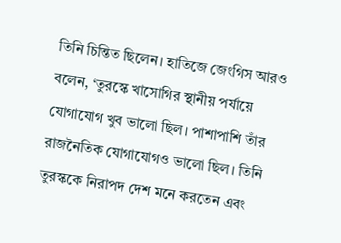তিনি চিন্তিত ছিলেন। হাতিজে জেংগিস আরও বলেন, ‘তুরস্কে খাসোগির স্থানীয় পর্যায়ে যোগাযোগ খুব ভালো ছিল। পাশাপাশি তাঁর রাজনৈতিক যোগাযোগও ভালো ছিল। তিনি তুরস্ককে নিরাপদ দেশ মনে করতেন এবং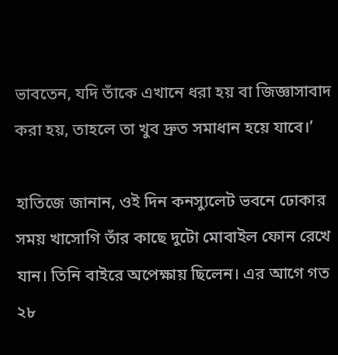ভাবতেন, যদি তাঁকে এখানে ধরা হয় বা জিজ্ঞাসাবাদ করা হয়, তাহলে তা খুব দ্রুত সমাধান হয়ে যাবে।’

হাতিজে জানান, ওই দিন কনস্যুলেট ভবনে ঢোকার সময় খাসোগি তাঁর কাছে দুটো মোবাইল ফোন রেখে যান। তিনি বাইরে অপেক্ষায় ছিলেন। এর আগে গত ২৮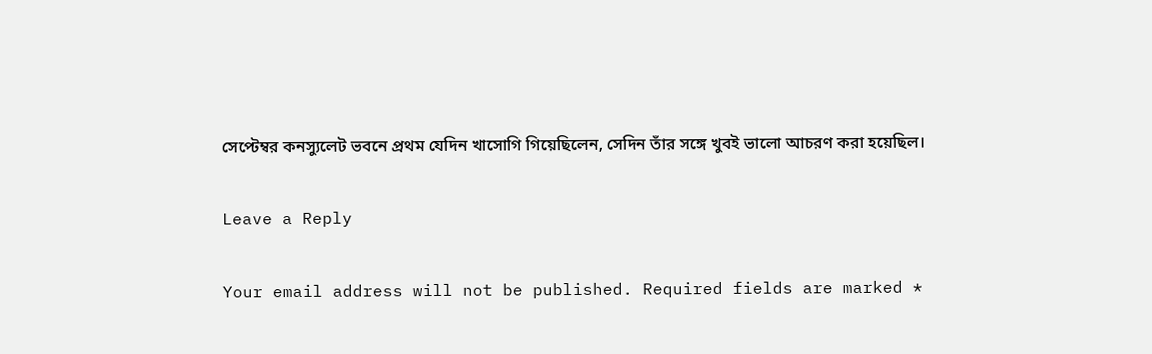সেপ্টেম্বর কনস্যুলেট ভবনে প্রথম যেদিন খাসোগি গিয়েছিলেন, সেদিন তাঁর সঙ্গে খুবই ভালো আচরণ করা হয়েছিল।

Leave a Reply

Your email address will not be published. Required fields are marked *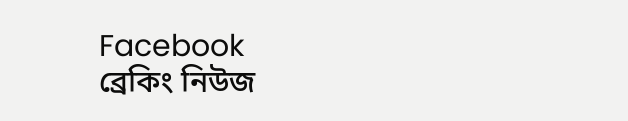Facebook
ব্রেকিং নিউজ